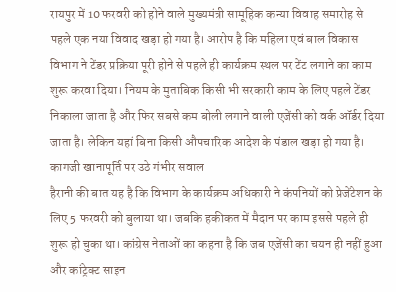रायपुर में 10 फरवरी को होने वाले मुख्यमंत्री सामूहिक कन्या विवाह समारोह से पहले एक नया विवाद खड़ा हो गया है। आरोप है कि महिला एवं बाल विकास विभाग ने टेंडर प्रक्रिया पूरी होने से पहले ही कार्यक्रम स्थल पर टेंट लगाने का काम शुरू करवा दिया। नियम के मुताबिक किसी भी सरकारी काम के लिए पहले टेंडर निकाला जाता है और फिर सबसे कम बोली लगाने वाली एजेंसी को वर्क ऑर्डर दिया जाता है। लेकिन यहां बिना किसी औपचारिक आदेश के पंडाल खड़ा हो गया है।
कागजी खानापूर्ति पर उठे गंभीर सवाल
हैरानी की बात यह है कि विभाग के कार्यक्रम अधिकारी ने कंपनियों को प्रेजेंटेशन के लिए 5 फरवरी को बुलाया था। जबकि हकीकत में मैदान पर काम इससे पहले ही शुरू हो चुका था। कांग्रेस नेताओं का कहना है कि जब एजेंसी का चयन ही नहीं हुआ और कांट्रेक्ट साइन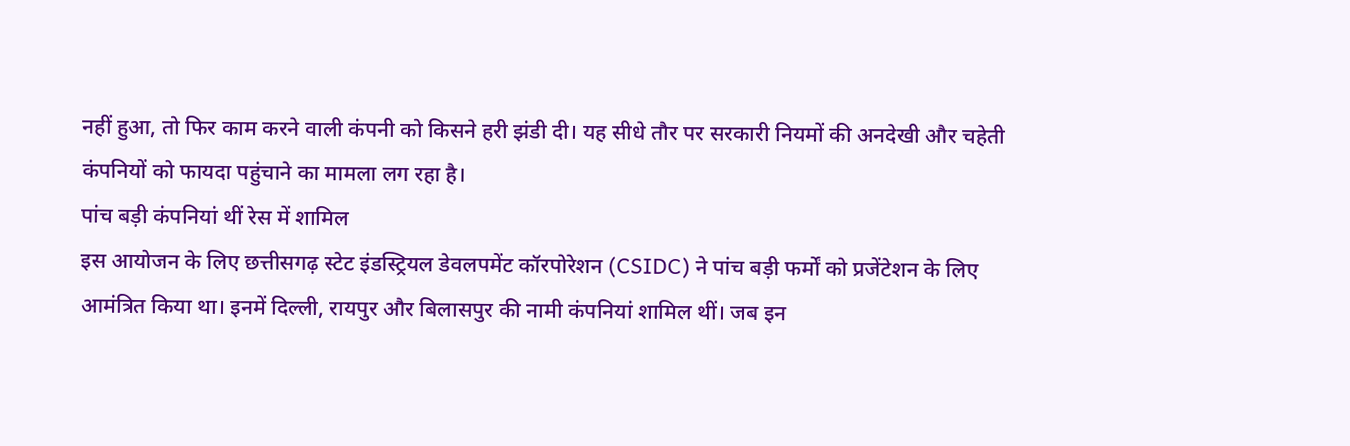नहीं हुआ, तो फिर काम करने वाली कंपनी को किसने हरी झंडी दी। यह सीधे तौर पर सरकारी नियमों की अनदेखी और चहेती कंपनियों को फायदा पहुंचाने का मामला लग रहा है।
पांच बड़ी कंपनियां थीं रेस में शामिल
इस आयोजन के लिए छत्तीसगढ़ स्टेट इंडस्ट्रियल डेवलपमेंट कॉरपोरेशन (CSIDC) ने पांच बड़ी फर्मों को प्रजेंटेशन के लिए आमंत्रित किया था। इनमें दिल्ली, रायपुर और बिलासपुर की नामी कंपनियां शामिल थीं। जब इन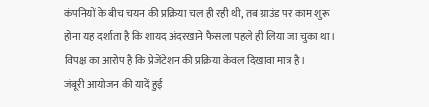कंपनियों के बीच चयन की प्रक्रिया चल ही रही थी, तब ग्राउंड पर काम शुरू होना यह दर्शाता है कि शायद अंदरखाने फैसला पहले ही लिया जा चुका था। विपक्ष का आरोप है कि प्रेजेंटेशन की प्रक्रिया केवल दिखावा मात्र है।
जंबूरी आयोजन की यादें हुई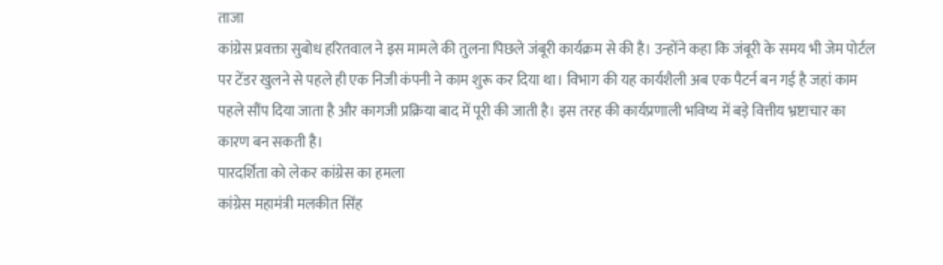ताजा
कांग्रेस प्रवक्ता सुबोध हरितवाल ने इस मामले की तुलना पिछले जंबूरी कार्यक्रम से की है। उन्होंने कहा कि जंबूरी के समय भी जेम पोर्टल पर टेंडर खुलने से पहले ही एक निजी कंपनी ने काम शुरू कर दिया था। विभाग की यह कार्यशैली अब एक पैटर्न बन गई है जहां काम पहले सौंप दिया जाता है और कागजी प्रक्रिया बाद में पूरी की जाती है। इस तरह की कार्यप्रणाली भविष्य में बड़े वित्तीय भ्रष्टाचार का कारण बन सकती है।
पारदर्शिता को लेकर कांग्रेस का हमला
कांग्रेस महामंत्री मलकीत सिंह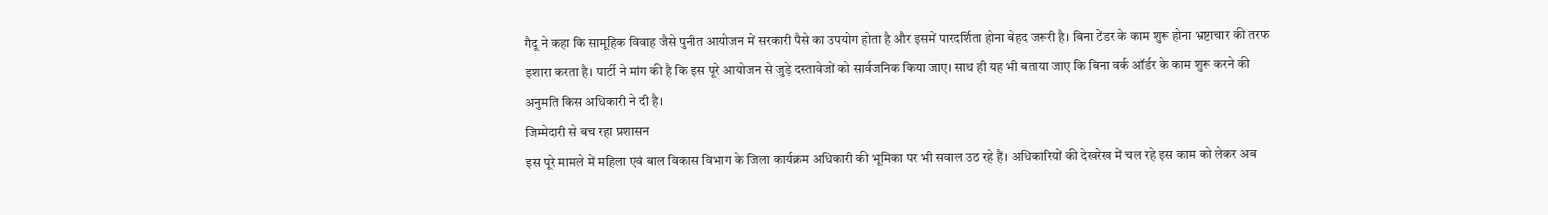गैदू ने कहा कि सामूहिक विवाह जैसे पुनीत आयोजन में सरकारी पैसे का उपयोग होता है और इसमें पारदर्शिता होना बेहद जरूरी है। बिना टेंडर के काम शुरू होना भ्रष्टाचार की तरफ इशारा करता है। पार्टी ने मांग की है कि इस पूरे आयोजन से जुड़े दस्तावेजों को सार्वजनिक किया जाए। साथ ही यह भी बताया जाए कि बिना वर्क ऑर्डर के काम शुरू करने की अनुमति किस अधिकारी ने दी है।
जिम्मेदारी से बच रहा प्रशासन
इस पूरे मामले में महिला एवं बाल विकास विभाग के जिला कार्यक्रम अधिकारी की भूमिका पर भी सवाल उठ रहे हैं। अधिकारियों की देखरेख में चल रहे इस काम को लेकर अब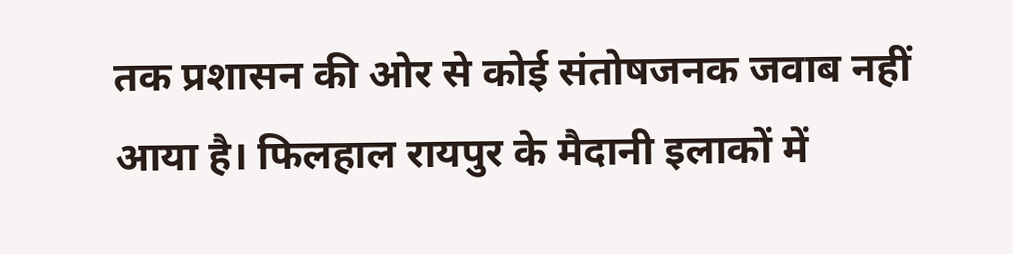तक प्रशासन की ओर से कोई संतोषजनक जवाब नहीं आया है। फिलहाल रायपुर के मैदानी इलाकों में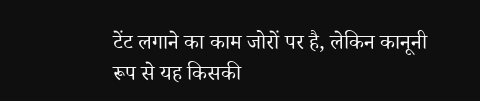टेंट लगाने का काम जोरों पर है, लेकिन कानूनी रूप से यह किसकी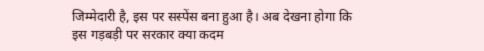जिम्मेदारी है, इस पर सस्पेंस बना हुआ है। अब देखना होगा कि इस गड़बड़ी पर सरकार क्या कदम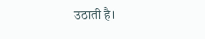उठाती है।